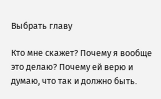Выбрать главу

Кто мне скажет? Почему я вообще это делаю? Почему ей верю и думаю, что так и должно быть.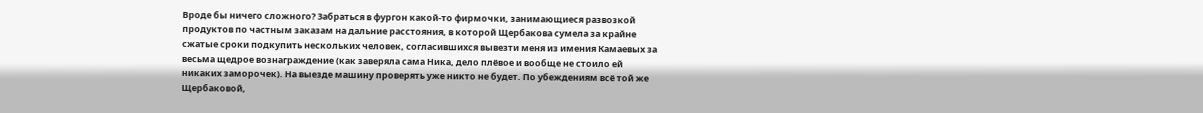Вроде бы ничего сложного? Забраться в фургон какой-то фирмочки, занимающиеся развозкой продуктов по частным заказам на дальние расстояния, в которой Щербакова сумела за крайне сжатые сроки подкупить нескольких человек, согласившихся вывезти меня из имения Камаевых за весьма щедрое вознаграждение (как заверяла сама Ника, дело плёвое и вообще не стоило ей никаких заморочек). На выезде машину проверять уже никто не будет. По убеждениям всё той же Щербаковой,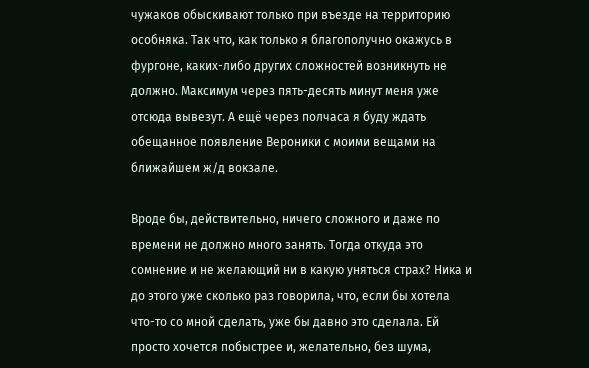чужаков обыскивают только при въезде на территорию особняка. Так что, как только я благополучно окажусь в фургоне, каких-либо других сложностей возникнуть не должно. Максимум через пять-десять минут меня уже отсюда вывезут. А ещё через полчаса я буду ждать обещанное появление Вероники с моими вещами на ближайшем ж/д вокзале.

Вроде бы, действительно, ничего сложного и даже по времени не должно много занять. Тогда откуда это сомнение и не желающий ни в какую уняться страх? Ника и до этого уже сколько раз говорила, что, если бы хотела что-то со мной сделать, уже бы давно это сделала. Ей просто хочется побыстрее и, желательно, без шума,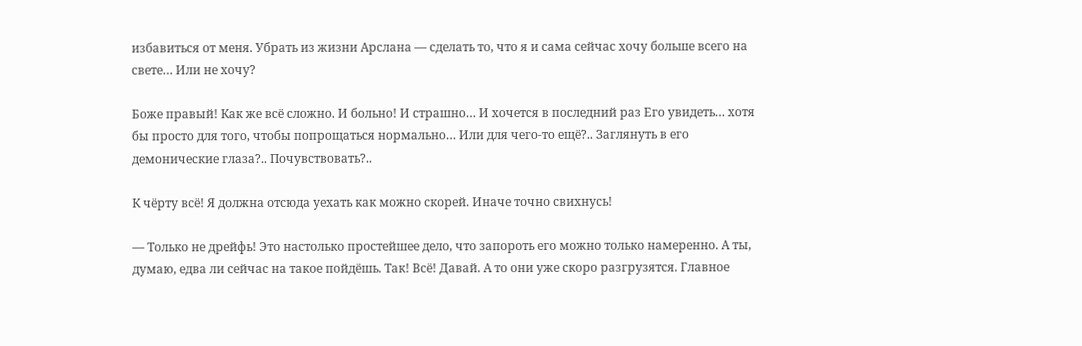избавиться от меня. Убрать из жизни Арслана — сделать то, что я и сама сейчас хочу больше всего на свете… Или не хочу?

Боже правый! Как же всё сложно. И больно! И страшно… И хочется в последний раз Его увидеть… хотя бы просто для того, чтобы попрощаться нормально… Или для чего-то ещё?.. Заглянуть в его демонические глаза?.. Почувствовать?..

К чёрту всё! Я должна отсюда уехать как можно скорей. Иначе точно свихнусь!

— Только не дрейфь! Это настолько простейшее дело, что запороть его можно только намеренно. А ты, думаю, едва ли сейчас на такое пойдёшь. Так! Всё! Давай. А то они уже скоро разгрузятся. Главное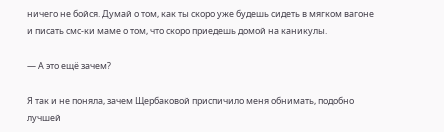ничего не бойся. Думай о том, как ты скоро уже будешь сидеть в мягком вагоне и писать смс-ки маме о том, что скоро приедешь домой на каникулы.

— А это ещё зачем?

Я так и не поняла, зачем Щербаковой приспичило меня обнимать, подобно лучшей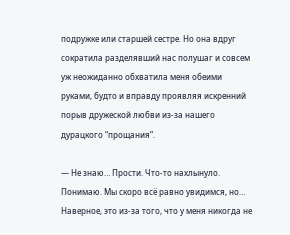подружке или старшей сестре. Но она вдруг сократила разделявший нас полушаг и совсем уж неожиданно обхватила меня обеими руками, будто и вправду проявляя искренний порыв дружеской любви из-за нашего дурацкого “прощания”.

— Не знаю… Прости. Что-то нахлынуло. Понимаю. Мы скоро всё равно увидимся, но… Наверное, это из-за того, что у меня никогда не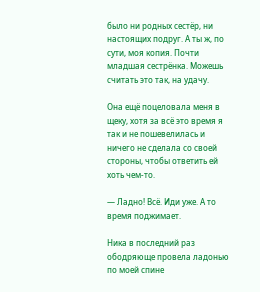было ни родных сестёр, ни настоящих подруг. А ты ж, по сути, моя копия. Почти младшая сестрёнка. Можешь считать это так, на удачу.

Она ещё поцеловала меня в щеку, хотя за всё это время я так и не пошевелилась и ничего не сделала со своей стороны, чтобы ответить ей хоть чем-то.

— Ладно! Всё. Иди уже. А то время поджимает.

Ника в последний раз ободряюще провела ладонью по моей спине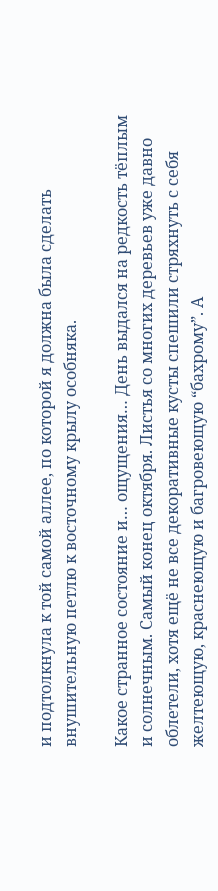и подтолкнула к той самой аллее, по которой я должна была сделать внушительную петлю к восточному крылу особняка.

Какое странное состояние и… ощущения… День выдался на редкость тёплым и солнечным. Самый конец октября. Листья со многих деревьев уже давно облетели, хотя ещё не все декоративные кусты спешили стряхнуть с себя желтеющую, краснеющую и багровеющую “бахрому”. А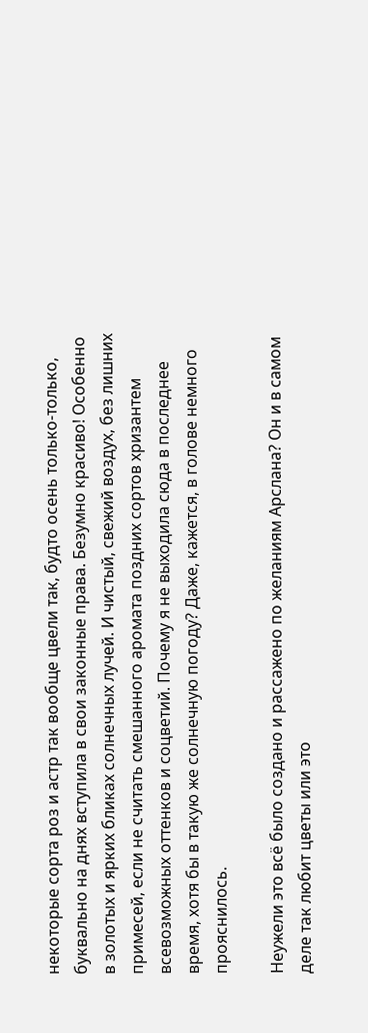некоторые сорта роз и астр так вообще цвели так, будто осень только-только, буквально на днях вступила в свои законные права. Безумно красиво! Особенно в золотых и ярких бликах солнечных лучей. И чистый, свежий воздух, без лишних примесей, если не считать смешанного аромата поздних сортов хризантем всевозможных оттенков и соцветий. Почему я не выходила сюда в последнее время, хотя бы в такую же солнечную погоду? Даже, кажется, в голове немного прояснилось.

Неужели это всё было создано и рассажено по желаниям Арслана? Он и в самом деле так любит цветы или это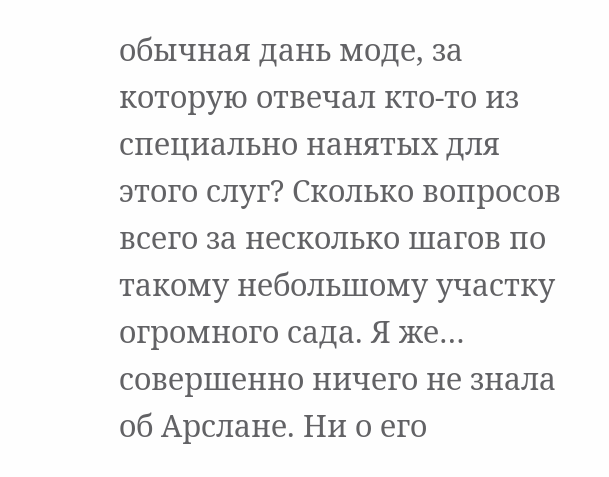обычная дань моде, за которую отвечал кто-то из специально нанятых для этого слуг? Сколько вопросов всего за несколько шагов по такому небольшому участку огромного сада. Я же… совершенно ничего не знала об Арслане. Ни о его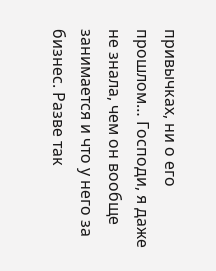привычках, ни о его прошлом… Господи, я даже не знала, чем он вообще занимается и что у него за бизнес. Разве так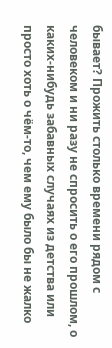бывает? Прожить столько времени рядом с человеком и ни разу не спросить о его прошлом, о каких-нибудь забавных случаях из детства или просто хоть о чём-то, чем ему было бы не жалко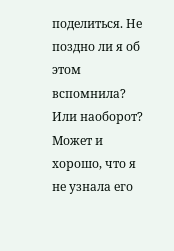поделиться. Не поздно ли я об этом вспомнила? Или наоборот? Может и хорошо, что я не узнала его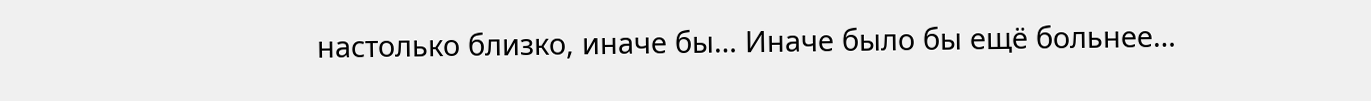настолько близко, иначе бы… Иначе было бы ещё больнее…